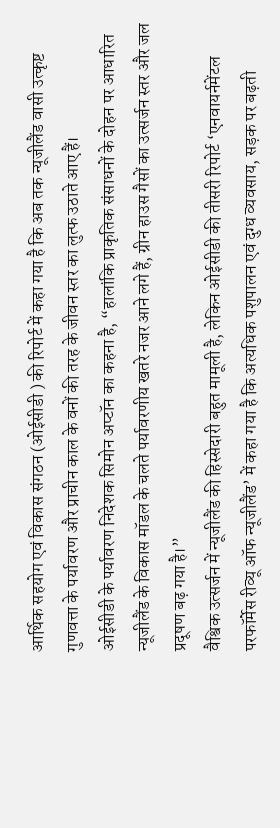आर्थिक सहयोग एवं विकास संगठन (ओईसीडी ) की रिपोर्ट में कहा गया है कि अब तक न्यूजीलैंड वासी उत्कृष्ट गुणवत्ता के पर्यावरण और प्राचीन काल के वनों की तरह के जीवन स्तर का लुत्फ उठाते आए हैं।
ओईसीडी के पर्यावरण निदेशक सिमोन अप्टॉन का कहना है, “हालांकि प्राकृतिक संसाधनों के दोहन पर आधारित न्यूजीलैंड के विकास मॉडल के चलते पर्यावरणीय खतरे नजर आने लगे हैं, ग्रीन हाउस गैसों का उत्सर्जन स्तर और जल प्रदूषण बढ़ गया है।”
वैश्विक उत्सर्जन में न्यूजीलैंड की हिस्सेदारी बहुत मामूली है, लेकिन ओईसीडी की तीसरी रिपोर्ट ‘एनवायर्नमेंटल परफॉर्मेस रीव्यू ऑफ न्यूजीलैंड’ में कहा गया है कि अत्यधिक पशुपालन एवं दुग्ध व्यवसाय, सड़क पर बढ़ती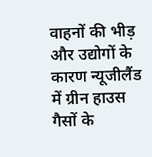वाहनों की भीड़ और उद्योगों के कारण न्यूजीलैंड में ग्रीन हाउस गैसों के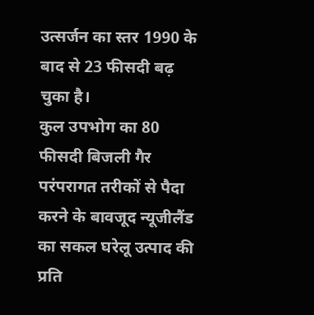उत्सर्जन का स्तर 1990 के बाद से 23 फीसदी बढ़ चुका है।
कुल उपभोग का 80 फीसदी बिजली गैर परंपरागत तरीकों से पैदा करने के बावजूद न्यूजीलैंड का सकल घरेलू उत्पाद की प्रति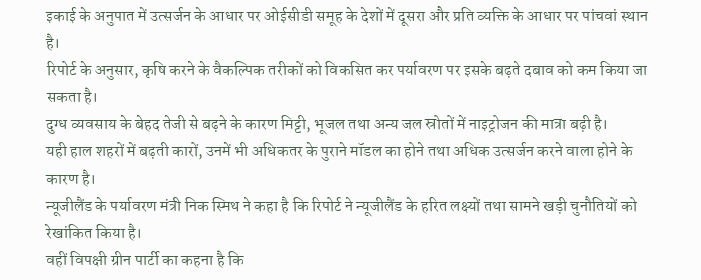इकाई के अनुपात में उत्सर्जन के आधार पर ओईसीडी समूह के देशों में दूसरा और प्रति व्यक्ति के आधार पर पांचवां स्थान है।
रिपोर्ट के अनुसार, कृषि करने के वैकल्पिक तरीकों को विकसित कर पर्यावरण पर इसके बढ़ते दबाव को कम किया जा सकता है।
दुग्ध व्यवसाय के बेहद तेजी से बढ़ने के कारण मिट्टी, भूजल तथा अन्य जल स्रोतों में नाइट्रोजन की मात्रा बढ़ी है।
यही हाल शहरों में बढ़ती कारों, उनमें भी अधिकतर के पुराने मॉडल का होने तथा अधिक उत्सर्जन करने वाला होने के कारण है।
न्यूजीलैंड के पर्यावरण मंत्री निक स्मिथ ने कहा है कि रिपोर्ट ने न्यूजीलैंड के हरित लक्ष्यों तथा सामने खड़ी चुनौतियों को रेखांकित किया है।
वहीं विपक्षी ग्रीन पार्टी का कहना है कि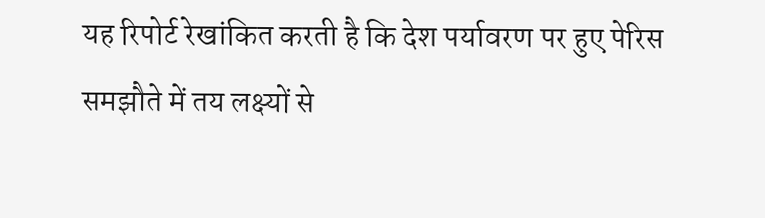यह रिपोर्ट रेखांकित करती है कि देश पर्यावरण पर हुए पेरिस समझौते में तय लक्ष्यों से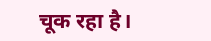चूक रहा है।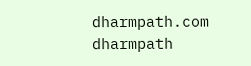dharmpath.com dharmpath